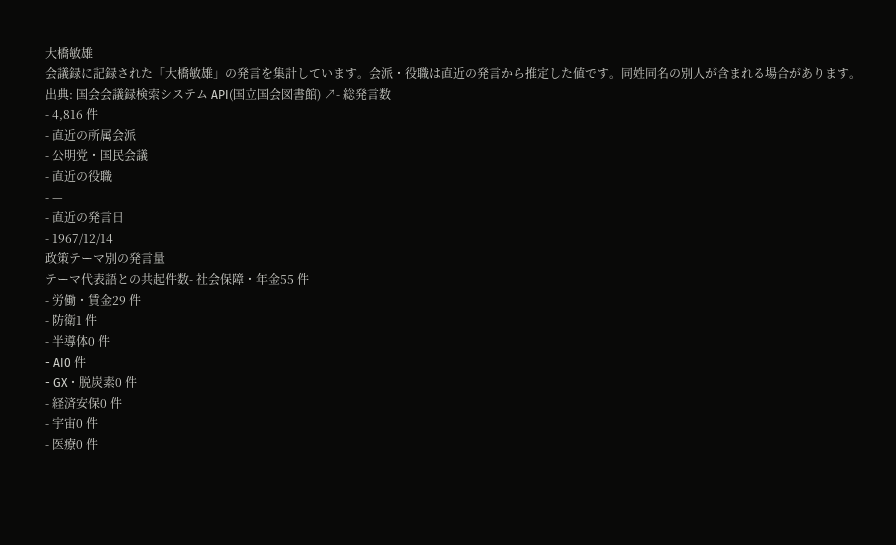大橋敏雄
会議録に記録された「大橋敏雄」の発言を集計しています。会派・役職は直近の発言から推定した値です。同姓同名の別人が含まれる場合があります。
出典: 国会会議録検索システム API(国立国会図書館) ↗- 総発言数
- 4,816 件
- 直近の所属会派
- 公明党・国民会議
- 直近の役職
- —
- 直近の発言日
- 1967/12/14
政策テーマ別の発言量
テーマ代表語との共起件数- 社会保障・年金55 件
- 労働・賃金29 件
- 防衛1 件
- 半導体0 件
- AI0 件
- GX・脱炭素0 件
- 経済安保0 件
- 宇宙0 件
- 医療0 件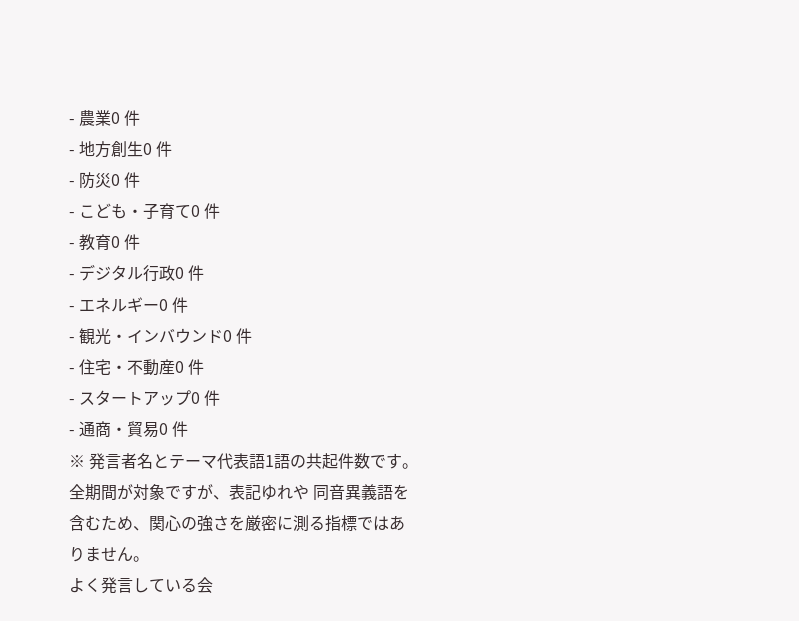- 農業0 件
- 地方創生0 件
- 防災0 件
- こども・子育て0 件
- 教育0 件
- デジタル行政0 件
- エネルギー0 件
- 観光・インバウンド0 件
- 住宅・不動産0 件
- スタートアップ0 件
- 通商・貿易0 件
※ 発言者名とテーマ代表語1語の共起件数です。全期間が対象ですが、表記ゆれや 同音異義語を含むため、関心の強さを厳密に測る指標ではありません。
よく発言している会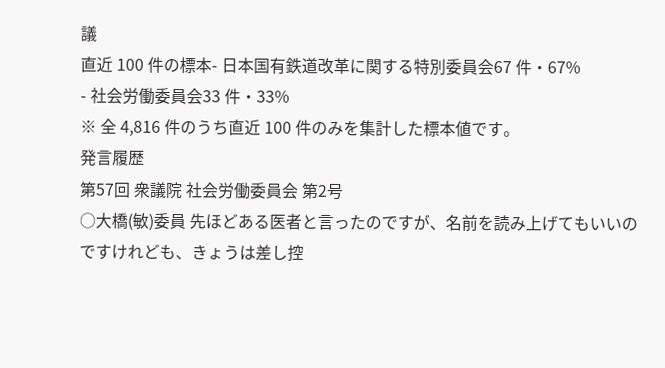議
直近 100 件の標本- 日本国有鉄道改革に関する特別委員会67 件・67%
- 社会労働委員会33 件・33%
※ 全 4,816 件のうち直近 100 件のみを集計した標本値です。
発言履歴
第57回 衆議院 社会労働委員会 第2号
○大橋(敏)委員 先ほどある医者と言ったのですが、名前を読み上げてもいいのですけれども、きょうは差し控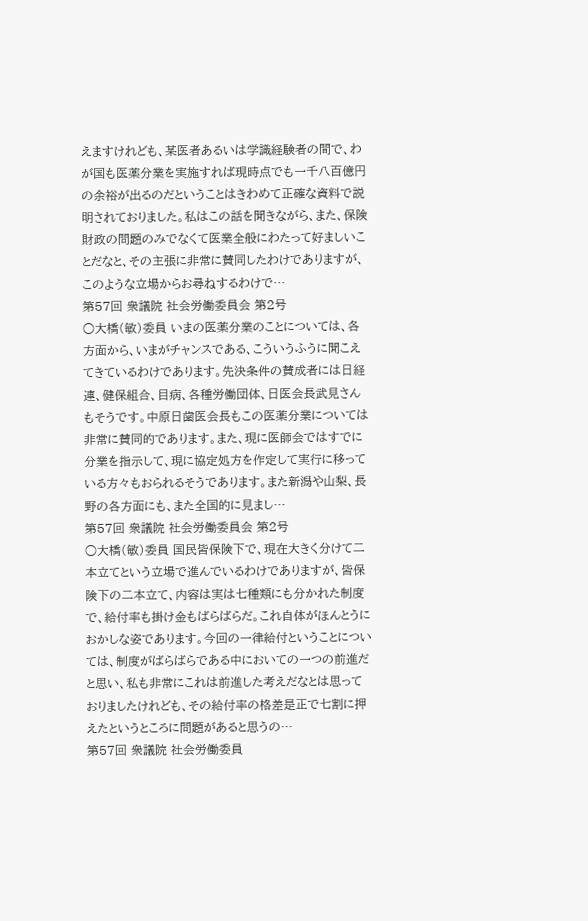えますけれども、某医者あるいは学識経験者の間で、わが国も医薬分業を実施すれば現時点でも一千八百億円の余裕が出るのだということはきわめて正確な資料で説明されておりました。私はこの話を聞きながら、また、保険財政の問題のみでなくて医業全般にわたって好ましいことだなと、その主張に非常に賛同したわけでありますが、このような立場からお尋ねするわけで…
第57回 衆議院 社会労働委員会 第2号
○大橋(敏)委員 いまの医薬分業のことについては、各方面から、いまがチャンスである、こういうふうに聞こえてきているわけであります。先決条件の賛成者には日経連、健保組合、目病、各種労働団体、日医会長武見さんもそうです。中原日歯医会長もこの医薬分業については非常に賛同的であります。また、現に医師会ではすでに分業を指示して、現に協定処方を作定して実行に移っている方々もおられるそうであります。また新潟や山梨、長野の各方面にも、また全国的に見まし…
第57回 衆議院 社会労働委員会 第2号
○大橋(敏)委員 国民皆保険下で、現在大きく分けて二本立てという立場で進んでいるわけでありますが、皆保険下の二本立て、内容は実は七種類にも分かれた制度で、給付率も掛け金もばらばらだ。これ自体がほんとうにおかしな姿であります。今回の一律給付ということについては、制度がばらばらである中においての一つの前進だと思い、私も非常にこれは前進した考えだなとは思っておりましたけれども、その給付率の格差是正で七割に押えたというところに問題があると思うの…
第57回 衆議院 社会労働委員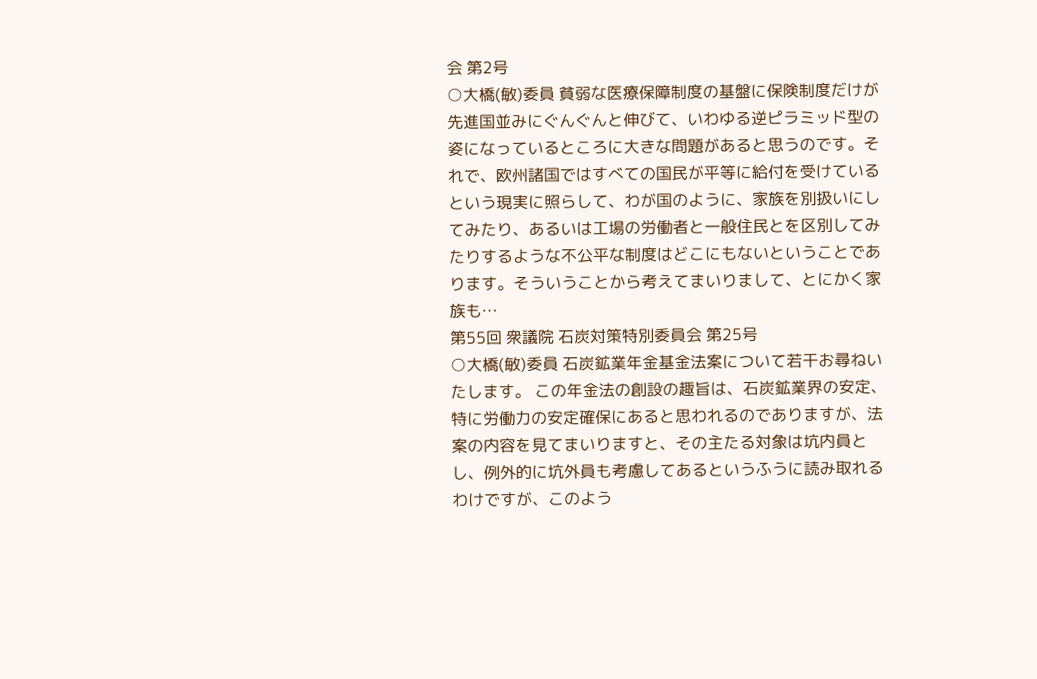会 第2号
○大橋(敏)委員 貧弱な医療保障制度の基盤に保険制度だけが先進国並みにぐんぐんと伸びて、いわゆる逆ピラミッド型の姿になっているところに大きな問題があると思うのです。それで、欧州諸国ではすべての国民が平等に給付を受けているという現実に照らして、わが国のように、家族を別扱いにしてみたり、あるいは工場の労働者と一般住民とを区別してみたりするような不公平な制度はどこにもないということであります。そういうことから考えてまいりまして、とにかく家族も…
第55回 衆議院 石炭対策特別委員会 第25号
○大橋(敏)委員 石炭鉱業年金基金法案について若干お尋ねいたします。 この年金法の創設の趣旨は、石炭鉱業界の安定、特に労働力の安定確保にあると思われるのでありますが、法案の内容を見てまいりますと、その主たる対象は坑内員とし、例外的に坑外員も考慮してあるというふうに読み取れるわけですが、このよう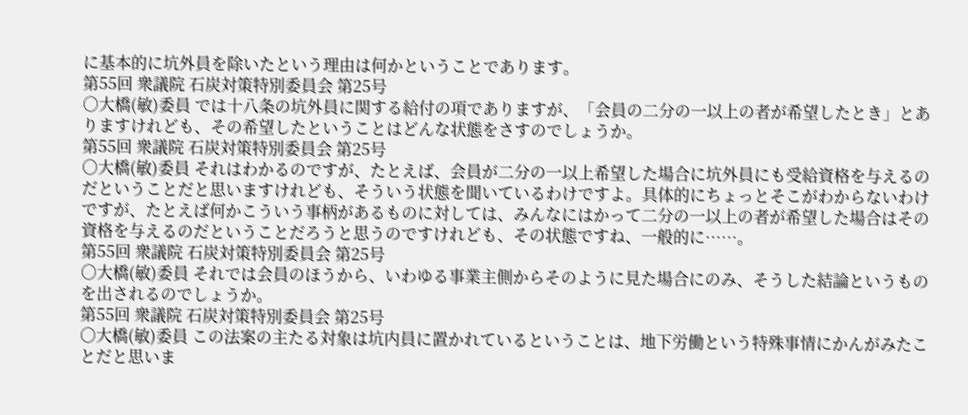に基本的に坑外員を除いたという理由は何かということであります。
第55回 衆議院 石炭対策特別委員会 第25号
○大橋(敏)委員 では十八条の坑外員に関する給付の項でありますが、「会員の二分の一以上の者が希望したとき」とありますけれども、その希望したということはどんな状態をさすのでしょうか。
第55回 衆議院 石炭対策特別委員会 第25号
○大橋(敏)委員 それはわかるのですが、たとえば、会員が二分の一以上希望した場合に坑外員にも受給資格を与えるのだということだと思いますけれども、そういう状態を聞いているわけですよ。具体的にちょっとそこがわからないわけですが、たとえば何かこういう事柄があるものに対しては、みんなにはかって二分の一以上の者が希望した場合はその資格を与えるのだということだろうと思うのですけれども、その状態ですね、一般的に……。
第55回 衆議院 石炭対策特別委員会 第25号
○大橋(敏)委員 それでは会員のほうから、いわゆる事業主側からそのように見た場合にのみ、そうした結論というものを出されるのでしょうか。
第55回 衆議院 石炭対策特別委員会 第25号
○大橋(敏)委員 この法案の主たる対象は坑内員に置かれているということは、地下労働という特殊事情にかんがみたことだと思いま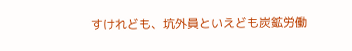すけれども、坑外員といえども炭鉱労働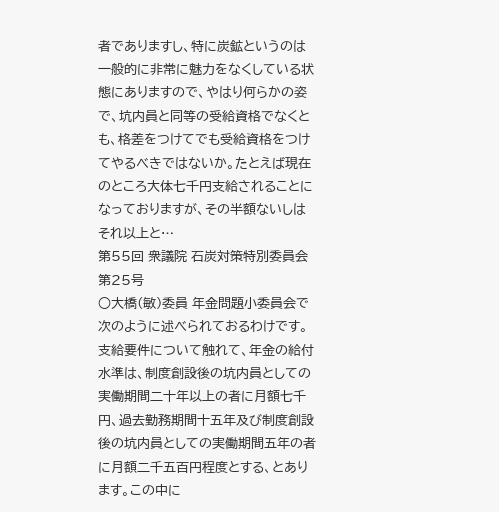者でありますし、特に炭鉱というのは一般的に非常に魅力をなくしている状態にありますので、やはり何らかの姿で、坑内員と同等の受給資格でなくとも、格差をつけてでも受給資格をつけてやるべきではないか。たとえば現在のところ大体七千円支給されることになっておりますが、その半額ないしはそれ以上と…
第55回 衆議院 石炭対策特別委員会 第25号
○大橋(敏)委員 年金問題小委員会で次のように述べられておるわけです。支給要件について触れて、年金の給付水準は、制度創設後の坑内員としての実働期間二十年以上の者に月額七千円、過去勤務期間十五年及び制度創設後の坑内員としての実働期間五年の者に月額二千五百円程度とする、とあります。この中に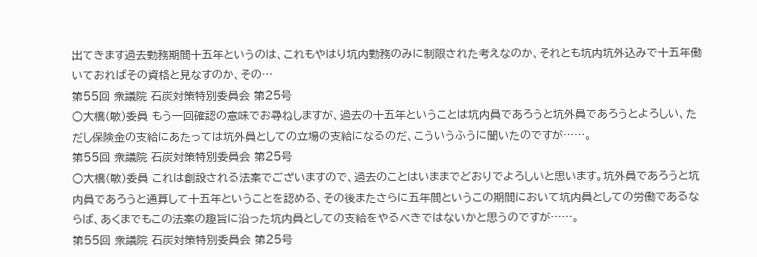出てきます過去勤務期間十五年というのは、これもやはり坑内勤務のみに制限された考えなのか、それとも坑内坑外込みで十五年働いておればその資格と見なすのか、その…
第55回 衆議院 石炭対策特別委員会 第25号
○大橋(敏)委員 もう一回確認の意味でお尋ねしますが、過去の十五年ということは坑内員であろうと坑外員であろうとよろしい、ただし保険金の支給にあたっては坑外員としての立場の支給になるのだ、こういうふうに聞いたのですが……。
第55回 衆議院 石炭対策特別委員会 第25号
○大橋(敏)委員 これは創設される法案でございますので、過去のことはいままでどおりでよろしいと思います。坑外員であろうと坑内員であろうと通算して十五年ということを認める、その後またさらに五年間というこの期間において坑内員としての労働であるならば、あくまでもこの法案の趣旨に沿った坑内員としての支給をやるべきではないかと思うのですが……。
第55回 衆議院 石炭対策特別委員会 第25号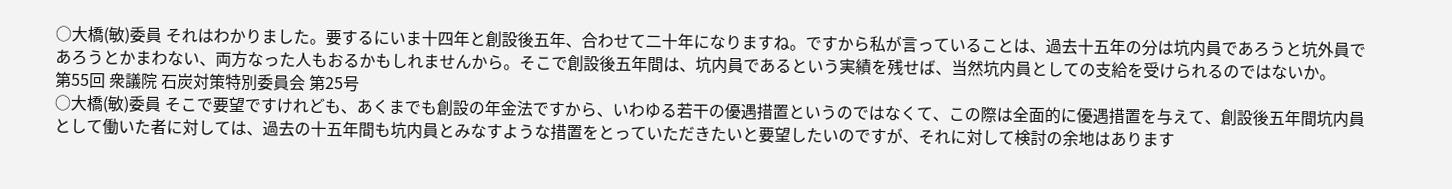○大橋(敏)委員 それはわかりました。要するにいま十四年と創設後五年、合わせて二十年になりますね。ですから私が言っていることは、過去十五年の分は坑内員であろうと坑外員であろうとかまわない、両方なった人もおるかもしれませんから。そこで創設後五年間は、坑内員であるという実績を残せば、当然坑内員としての支給を受けられるのではないか。
第55回 衆議院 石炭対策特別委員会 第25号
○大橋(敏)委員 そこで要望ですけれども、あくまでも創設の年金法ですから、いわゆる若干の優遇措置というのではなくて、この際は全面的に優遇措置を与えて、創設後五年間坑内員として働いた者に対しては、過去の十五年間も坑内員とみなすような措置をとっていただきたいと要望したいのですが、それに対して検討の余地はあります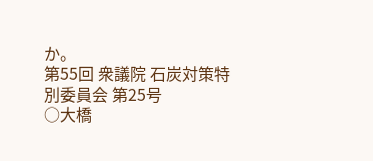か。
第55回 衆議院 石炭対策特別委員会 第25号
○大橋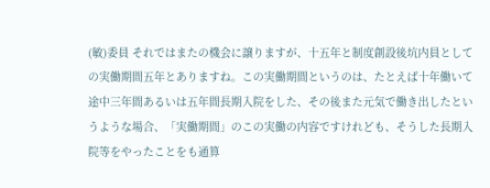(敏)委員 それではまたの機会に譲りますが、十五年と制度創設後坑内員としての実働期間五年とありますね。この実働期間というのは、たとえば十年働いて途中三年間あるいは五年間長期入院をした、その後また元気で働き出したというような場合、「実働期間」のこの実働の内容ですけれども、そうした長期入院等をやったことをも通算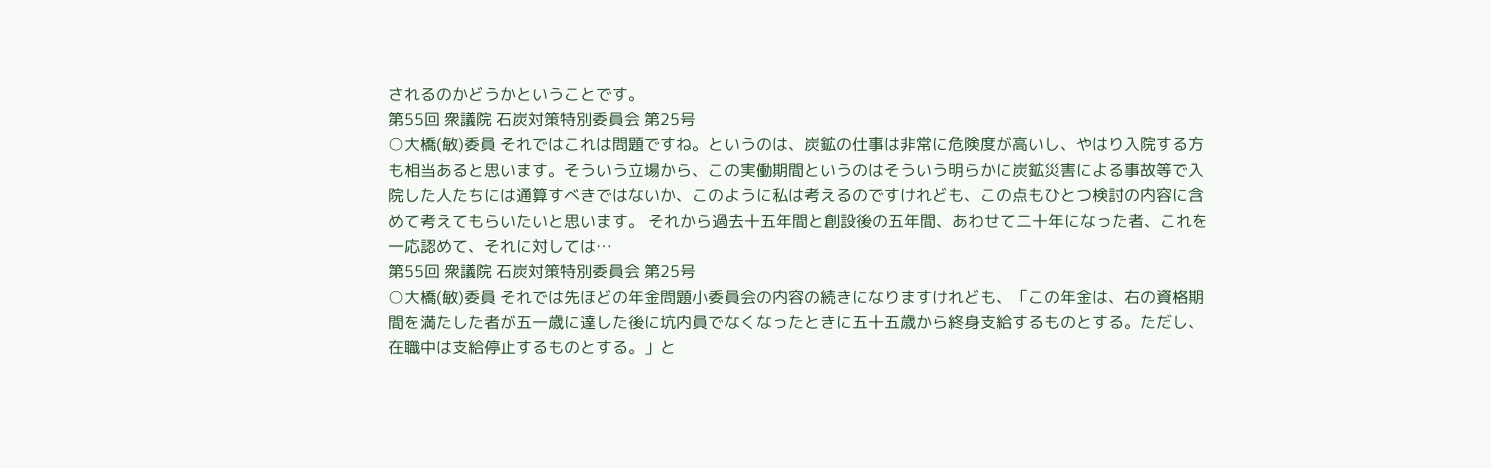されるのかどうかということです。
第55回 衆議院 石炭対策特別委員会 第25号
○大橋(敏)委員 それではこれは問題ですね。というのは、炭鉱の仕事は非常に危険度が高いし、やはり入院する方も相当あると思います。そういう立場から、この実働期間というのはそういう明らかに炭鉱災害による事故等で入院した人たちには通算すべきではないか、このように私は考えるのですけれども、この点もひとつ検討の内容に含めて考えてもらいたいと思います。 それから過去十五年間と創設後の五年間、あわせて二十年になった者、これを一応認めて、それに対しては…
第55回 衆議院 石炭対策特別委員会 第25号
○大橋(敏)委員 それでは先ほどの年金問題小委員会の内容の続きになりますけれども、「この年金は、右の資格期間を満たした者が五一歳に達した後に坑内員でなくなったときに五十五歳から終身支給するものとする。ただし、在職中は支給停止するものとする。」と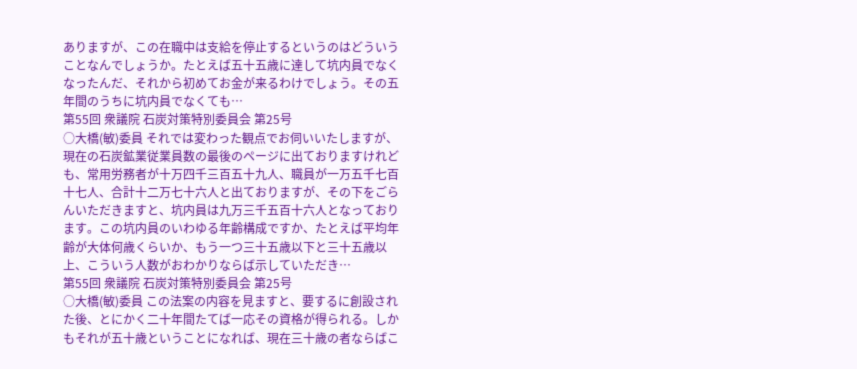ありますが、この在職中は支給を停止するというのはどういうことなんでしょうか。たとえば五十五歳に達して坑内員でなくなったんだ、それから初めてお金が来るわけでしょう。その五年間のうちに坑内員でなくても…
第55回 衆議院 石炭対策特別委員会 第25号
○大橋(敏)委員 それでは変わった観点でお伺いいたしますが、現在の石炭鉱業従業員数の最後のページに出ておりますけれども、常用労務者が十万四千三百五十九人、職員が一万五千七百十七人、合計十二万七十六人と出ておりますが、その下をごらんいただきますと、坑内員は九万三千五百十六人となっております。この坑内員のいわゆる年齢構成ですか、たとえば平均年齢が大体何歳くらいか、もう一つ三十五歳以下と三十五歳以上、こういう人数がおわかりならば示していただき…
第55回 衆議院 石炭対策特別委員会 第25号
○大橋(敏)委員 この法案の内容を見ますと、要するに創設された後、とにかく二十年間たてば一応その資格が得られる。しかもそれが五十歳ということになれば、現在三十歳の者ならばこ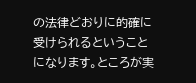の法律どおりに的確に受けられるということになります。ところが実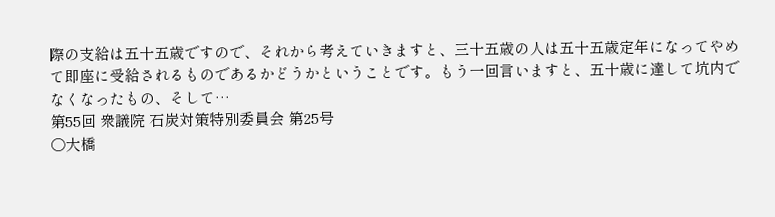際の支給は五十五歳ですので、それから考えていきますと、三十五歳の人は五十五歳定年になってやめて即座に受給されるものであるかどうかということです。もう一回言いますと、五十歳に達して坑内でなくなったもの、そして…
第55回 衆議院 石炭対策特別委員会 第25号
○大橋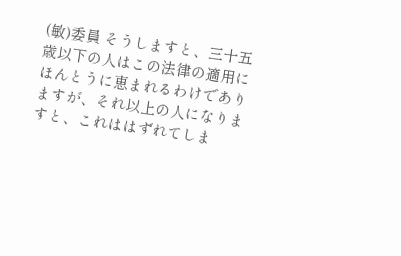(敏)委員 そうしますと、三十五歳以下の人はこの法律の適用にほんとうに恵まれるわけでありますが、それ以上の人になりますと、これははずれてしま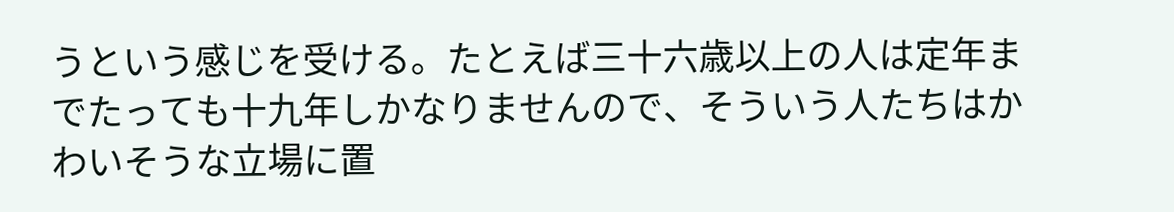うという感じを受ける。たとえば三十六歳以上の人は定年までたっても十九年しかなりませんので、そういう人たちはかわいそうな立場に置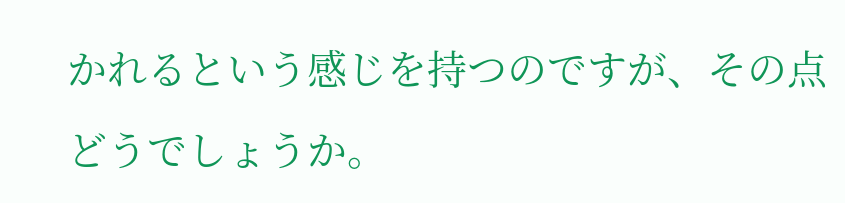かれるという感じを持つのですが、その点どうでしょうか。